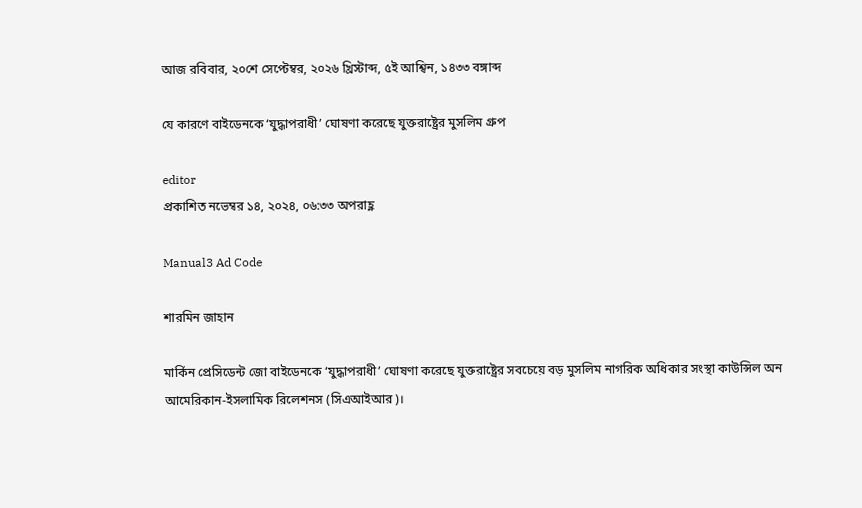আজ রবিবার, ২০শে সেপ্টেম্বর, ২০২৬ খ্রিস্টাব্দ, ৫ই আশ্বিন, ১৪৩৩ বঙ্গাব্দ

যে কারণে বাইডেনকে ‘যুদ্ধাপরাধী’ ঘোষণা করেছে যুক্তরাষ্ট্রের মুসলিম গ্রুপ

editor
প্রকাশিত নভেম্বর ১৪, ২০২৪, ০৬:৩৩ অপরাহ্ণ

Manual3 Ad Code

শারমিন জাহান

মার্কিন প্রেসিডেন্ট জো বাইডেনকে ‘যুদ্ধাপরাধী’ ঘোষণা করেছে যুক্তরাষ্ট্রের সবচেয়ে বড় মুসলিম নাগরিক অধিকার সংস্থা কাউন্সিল অন আমেরিকান-ইসলামিক রিলেশনস (সিএআইআর)।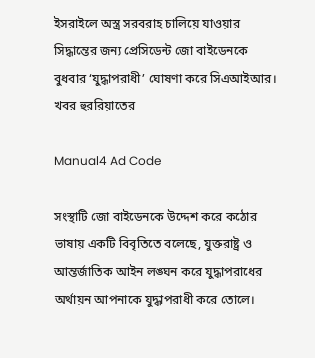ইসরাইলে অস্ত্র সরবরাহ চালিয়ে যাওয়ার সিদ্ধান্তের জন্য প্রেসিডেন্ট জো বাইডেনকে বুধবার ‘যুদ্ধাপরাধী’ ঘোষণা করে সিএআইআর। খবর হুররিয়াতের

Manual4 Ad Code

সংস্থাটি জো বাইডেনকে উদ্দেশ করে কঠোর ভাষায় একটি বিবৃতিতে বলেছে, যুক্তরাষ্ট্র ও আন্তর্জাতিক আইন লঙ্ঘন করে যুদ্ধাপরাধের অর্থায়ন আপনাকে যুদ্ধাপরাধী করে তোলে।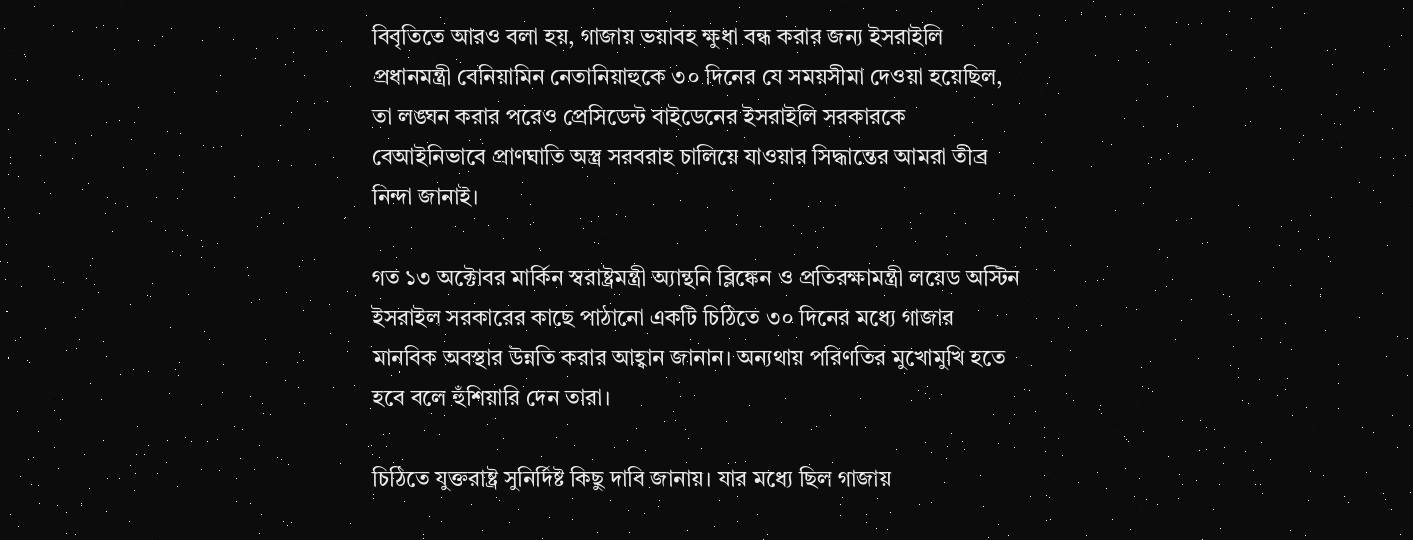বিবৃতিতে আরও বলা হয়, গাজায় ভয়াবহ ক্ষুধা বন্ধ করার জন্য ইসরাইলি প্রধানমন্ত্রী বেনিয়ামিন নেতানিয়াহুকে ৩০ দিনের যে সময়সীমা দেওয়া হয়েছিল, তা লঙ্ঘন করার পরেও প্রেসিডেন্ট বাইডেনের ইসরাইলি সরকারকে বেআইনিভাবে প্রাণঘাতি অস্ত্র সরবরাহ চালিয়ে যাওয়ার সিদ্ধান্তের আমরা তীব্র নিন্দা জানাই।

গত ১৩ অক্টোবর মার্কিন স্বরাষ্ট্রমন্ত্রী অ্যান্থনি ব্লিঙ্কেন ও প্রতিরক্ষামন্ত্রী লয়েড অস্টিন ইসরাইল সরকারের কাছে পাঠানো একটি চিঠিতে ৩০ দিনের মধ্যে গাজার মানবিক অবস্থার উন্নতি করার আহ্বান জানান। অন্যথায় পরিণতির মুখোমুখি হতে হবে বলে হুঁশিয়ারি দেন তারা।

চিঠিতে যুক্তরাষ্ট্র সুনির্দিষ্ট কিছু দাবি জানায়। যার মধ্যে ছিল গাজায়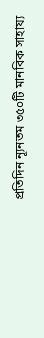প্রতিদিন ন্যূনতম ৩৫০টি মানবিক সাহায্য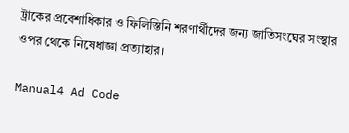ট্রাকের প্রবেশাধিকার ও ফিলিস্তিনি শরণার্থীদের জন্য জাতিসংঘের সংস্থার ওপর থেকে নিষেধাজ্ঞা প্রত্যাহার।

Manual4 Ad Code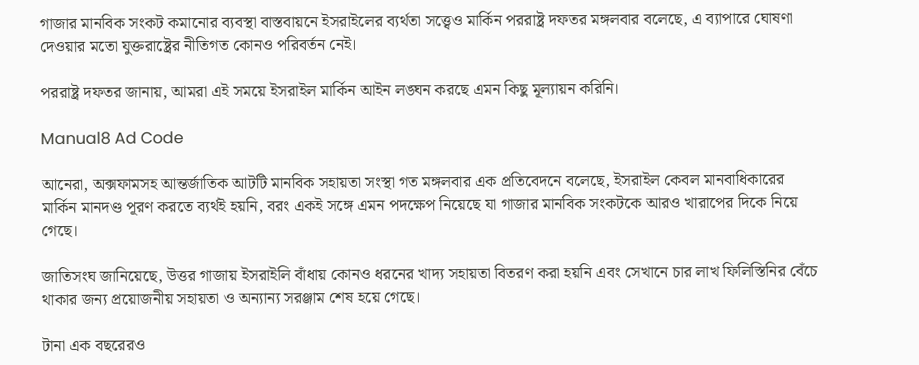গাজার মানবিক সংকট কমানোর ব্যবস্থা বাস্তবায়নে ইসরাইলের ব্যর্থতা সত্ত্বেও মার্কিন পররাষ্ট্র দফতর মঙ্গলবার বলেছে, এ ব্যাপারে ঘোষণা দেওয়ার মতো যুক্তরাষ্ট্রের নীতিগত কোনও পরিবর্তন নেই।

পররাষ্ট্র দফতর জানায়, আমরা এই সময়ে ইসরাইল মার্কিন আইন লঙ্ঘন করছে এমন কিছু মূল্যায়ন করিনি।

Manual8 Ad Code

আনেরা, অক্সফামসহ আন্তর্জাতিক আটটি মানবিক সহায়তা সংস্থা গত মঙ্গলবার এক প্রতিবেদনে বলেছে, ইসরাইল কেবল মানবাধিকারের মার্কিন মানদণ্ড পূরণ করতে ব্যর্থই হয়নি, বরং একই সঙ্গে এমন পদক্ষেপ নিয়েছে যা গাজার মানবিক সংকটকে আরও খারাপের দিকে নিয়ে গেছে।

জাতিসংঘ জানিয়েছে, উত্তর গাজায় ইসরাইলি বাঁধায় কোনও ধরনের খাদ্য সহায়তা বিতরণ করা হয়নি এবং সেখানে চার লাখ ফিলিস্তিনির বেঁচে থাকার জন্য প্রয়োজনীয় সহায়তা ও অন্যান্য সরঞ্জাম শেষ হয়ে গেছে।

টানা এক বছরেরও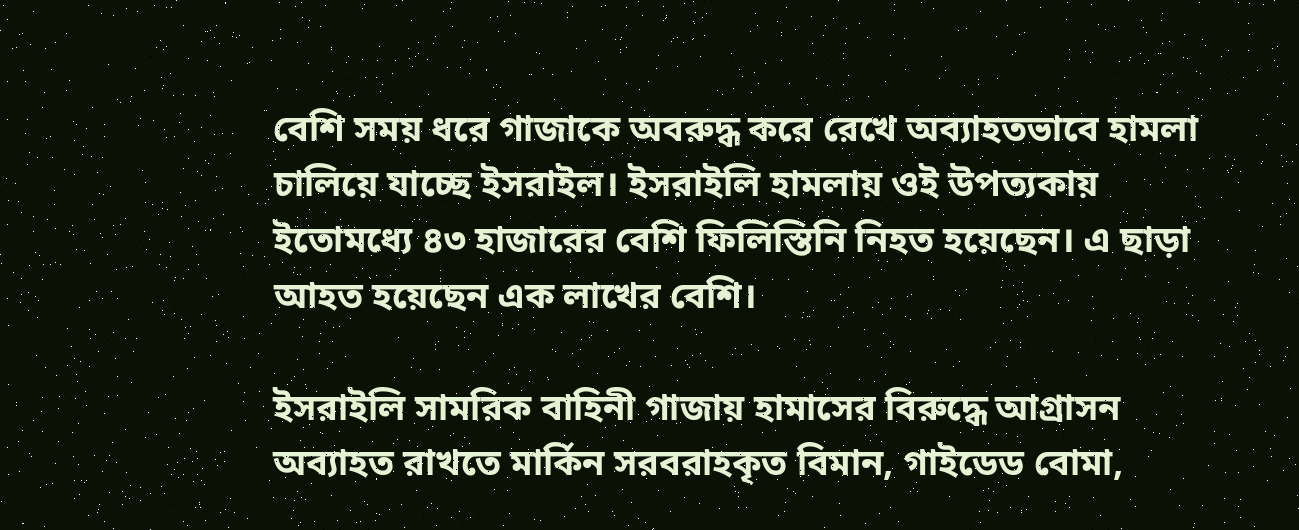বেশি সময় ধরে গাজাকে অবরুদ্ধ করে রেখে অব্যাহতভাবে হামলা চালিয়ে যাচ্ছে ইসরাইল। ইসরাইলি হামলায় ওই উপত্যকায় ইতোমধ্যে ৪৩ হাজারের বেশি ফিলিস্তিনি নিহত হয়েছেন। এ ছাড়া আহত হয়েছেন এক লাখের বেশি।

ইসরাইলি সামরিক বাহিনী গাজায় হামাসের বিরুদ্ধে আগ্রাসন অব্যাহত রাখতে মার্কিন সরবরাহকৃত বিমান, গাইডেড বোমা,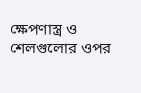ক্ষেপণাস্ত্র ও শেলগুলোর ওপর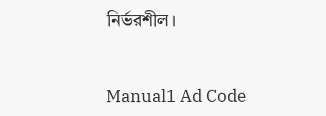নির্ভরশীল।



Manual1 Ad Code